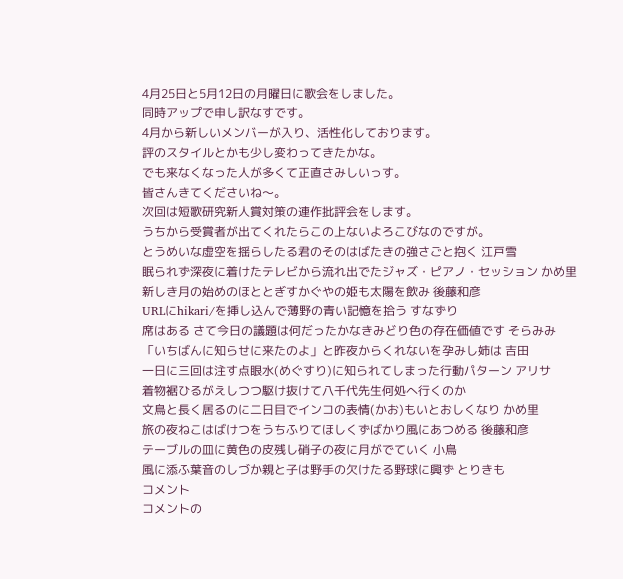4月25日と5月12日の月曜日に歌会をしました。
同時アップで申し訳なすです。
4月から新しいメンバーが入り、活性化しております。
評のスタイルとかも少し変わってきたかな。
でも来なくなった人が多くて正直さみしいっす。
皆さんきてくださいね〜。
次回は短歌研究新人賞対策の連作批評会をします。
うちから受賞者が出てくれたらこの上ないよろこびなのですが。
とうめいな虚空を揺らしたる君のそのはばたきの強さごと抱く 江戸雪
眠られず深夜に着けたテレビから流れ出でたジャズ・ピアノ・セッション かめ里
新しき月の始めのほととぎすかぐやの姫も太陽を飲み 後藤和彦
URLにhikari/を挿し込んで薄野の青い記憶を拾う すなずり
席はある さて今日の議題は何だったかなきみどり色の存在価値です そらみみ
「いちばんに知らせに来たのよ」と昨夜からくれないを孕みし姉は 吉田
一日に三回は注す点眼水(めぐすり)に知られてしまった行動パターン アリサ
着物裾ひるがえしつつ駆け抜けて八千代先生何処へ行くのか
文鳥と長く居るのに二日目でインコの表情(かお)もいとおしくなり かめ里
旅の夜ねこはばけつをうちふりてほしくずばかり風にあつめる 後藤和彦
テーブルの皿に黄色の皮残し硝子の夜に月がでていく 小鳥
風に添ふ葉音のしづか親と子は野手の欠けたる野球に興ず とりきも
コメント
コメントの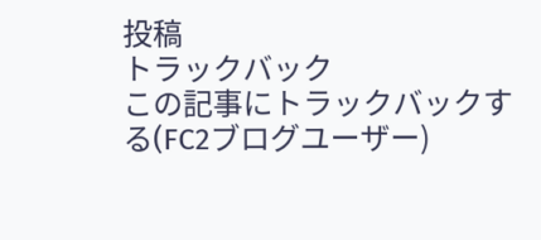投稿
トラックバック
この記事にトラックバックする(FC2ブログユーザー)